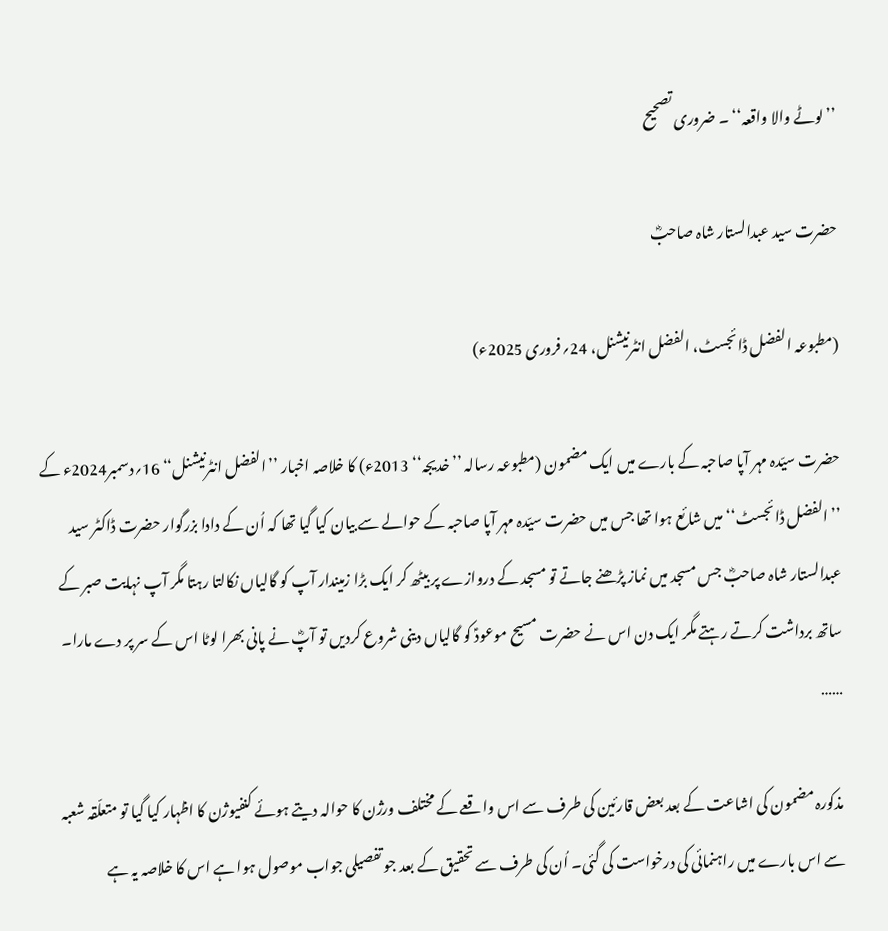’’لوٹے والا واقعہ‘‘ ۔ ضروری تصحیح

حضرت سید عبدالستار شاہ صاحبؓ

(مطبوعہ الفضل ڈائجسٹ، الفضل انٹرنیشنل، 24؍فروری 2025ء)

حضرت سیّدہ مہر آپا صاحبہ کے بارے میں ایک مضمون (مطبوعہ رسالہ ’’خدیجہ‘‘ 2013ء) کا خلاصہ اخبار ’’الفضل انٹرنیشنل‘‘ 16؍دسمبر2024ء کے ’’الفضل ڈائجسٹ‘‘ میں شائع ہوا تھا جس میں حضرت سیّدہ مہر آپا صاحبہ کے حوالے سے بیان کیا گیا تھا کہ اُن کے دادا بزرگوار حضرت ڈاکٹر سید عبدالستار شاہ صاحبؓ جس مسجد میں نماز پڑھنے جاتے تو مسجد کے دروازے پر بیٹھ کر ایک بڑا زمیندار آپ کو گالیاں نکالتا رہتا مگر آپ نہایت صبر کے ساتھ برداشت کرتے رہتے مگر ایک دن اس نے حضرت مسیح موعودؑ کو گالیاں دینی شروع کردیں تو آپؓ نے پانی بھرا لوٹا اس کے سر پر دے مارا۔ ……

مذکورہ مضمون کی اشاعت کے بعد بعض قارئین کی طرف سے اس واقعے کے مختلف ورژن کا حوالہ دیتے ہوئے کنفیوژن کا اظہار کیا گیا تو متعلّقہ شعبہ سے اس بارے میں راہنمائی کی درخواست کی گئی۔ اُن کی طرف سے تحقیق کے بعد جو تفصیلی جواب موصول ہوا ہے اس کا خلاصہ یہ ہے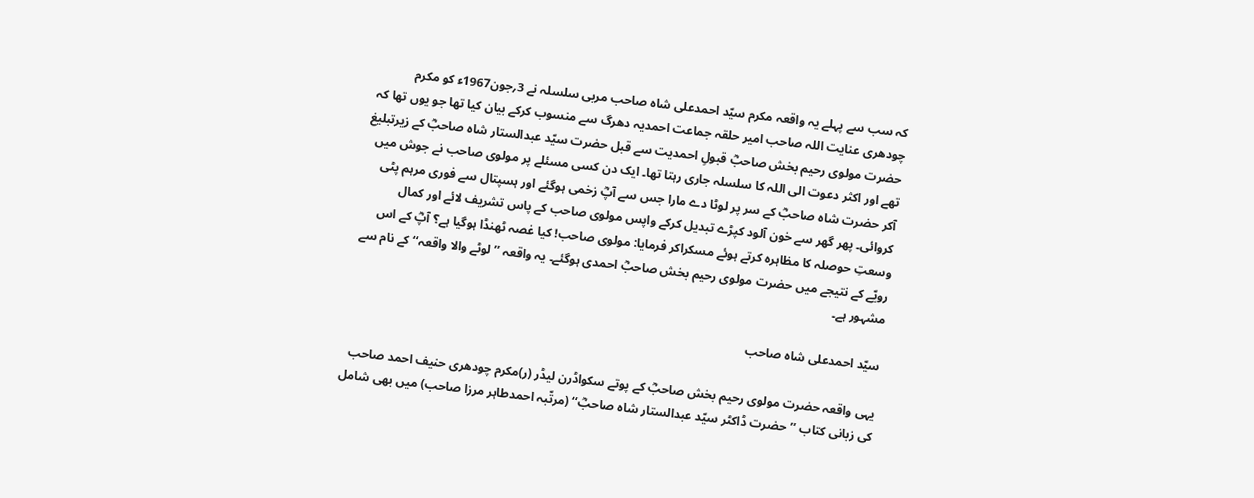کہ سب سے پہلے یہ واقعہ مکرم سیّد احمدعلی شاہ صاحب مربی سلسلہ نے 3؍جون1967ء کو مکرم چودھری عنایت اللہ صاحب امیر حلقہ جماعت احمدیہ دھرگ سے منسوب کرکے بیان کیا تھا جو یوں تھا کہ حضرت مولوی رحیم بخش صاحبؓ قبولِ احمدیت سے قبل حضرت سیّد عبدالستار شاہ صاحبؓ کے زیرتبلیغ تھے اور اکثر دعوت الی اللہ کا سلسلہ جاری رہتا تھا۔ ایک دن کسی مسئلے پر مولوی صاحب نے جوش میں آکر حضرت شاہ صاحبؓ کے سر پر لوٹا دے مارا جس سے آپؓ زخمی ہوگئے اور ہسپتال سے فوری مرہم پٹی کروائی۔ پھر گھر سے خون آلود کپڑے تبدیل کرکے واپس مولوی صاحب کے پاس تشریف لائے اور کمال وسعتِ حوصلہ کا مظاہرہ کرتے ہوئے مسکراکر فرمایا: مولوی صاحب! کیا غصہ ٹھنڈا ہوگیا ہے؟ آپؓ کے اس رویّے کے نتیجے میں حضرت مولوی رحیم بخش صاحبؓ احمدی ہوگئے۔ یہ واقعہ ’’لوٹے والا واقعہ‘‘ کے نام سے مشہور ہے۔

سیّد احمدعلی شاہ صاحب

یہی واقعہ حضرت مولوی رحیم بخش صاحبؓ کے پوتے سکواڈرن لیڈر (ر)مکرم چودھری حنیف احمد صاحب کی زبانی کتاب ’’حضرت ڈاکٹر سیّد عبدالستار شاہ صاحبؓ‘‘ (مرتّبہ احمدطاہر مرزا صاحب) میں بھی شامل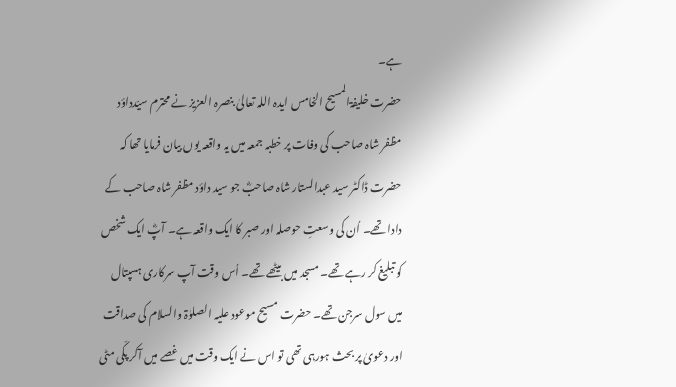ہے۔
حضرت خلیفۃالمسیح الخامس ایدہ اللہ تعالیٰ بنصرہ العزیز نے محترم سیّدداؤد مظفر شاہ صاحب کی وفات پر خطبہ جمعہ میں یہ واقعہ یوں بیان فرمایا تھا کہ حضرت ڈاکٹر سید عبدالستار شاہ صاحبؓ جو سید داؤد مظفر شاہ صاحب کے دادا تھے۔ اُن کی وسعتِ حوصلہ اور صبر کا ایک واقعہ ہے۔ آپؓ ایک شخص کو تبلیغ کر رہے تھے۔ مسجد میں بیٹھے تھے۔ اُس وقت آپ سرکاری ہسپتال میں سول سرجن تھے۔ حضرت مسیح موعود علیہ الصلوٰۃ والسلام کی صداقت اور دعویٰ پر بحث ہورہی تھی تو اس نے ایک وقت میں غصے میں آکر پکّی مٹی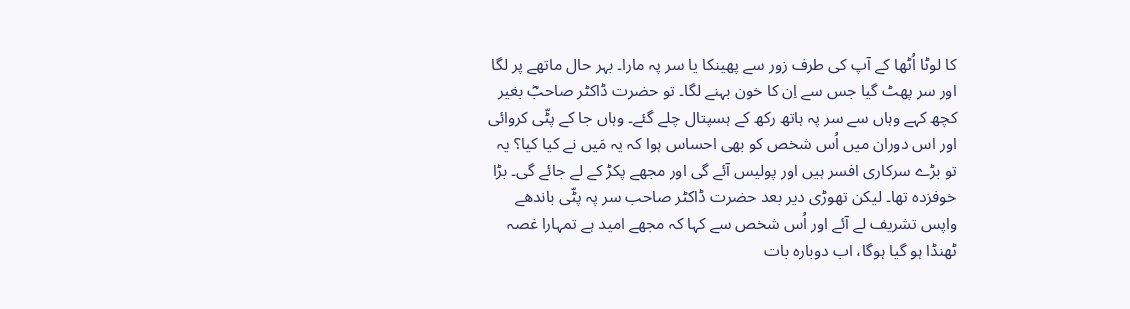کا لوٹا اُٹھا کے آپ کی طرف زور سے پھینکا یا سر پہ مارا۔ بہر حال ماتھے پر لگا اور سر پھٹ گیا جس سے اِن کا خون بہنے لگا۔ تو حضرت ڈاکٹر صاحبؓ بغیر کچھ کہے وہاں سے سر پہ ہاتھ رکھ کے ہسپتال چلے گئے۔ وہاں جا کے پٹّی کروائی اور اس دوران میں اُس شخص کو بھی احساس ہوا کہ یہ مَیں نے کیا کیا؟ یہ تو بڑے سرکاری افسر ہیں اور پولیس آئے گی اور مجھے پکڑ کے لے جائے گی۔ بڑا خوفزدہ تھا۔ لیکن تھوڑی دیر بعد حضرت ڈاکٹر صاحب سر پہ پٹّی باندھے واپس تشریف لے آئے اور اُس شخص سے کہا کہ مجھے امید ہے تمہارا غصہ ٹھنڈا ہو گیا ہوگا، اب دوبارہ بات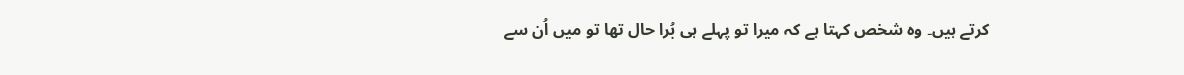کرتے ہیں۔ وہ شخص کہتا ہے کہ میرا تو پہلے ہی بُرا حال تھا تو میں اُن سے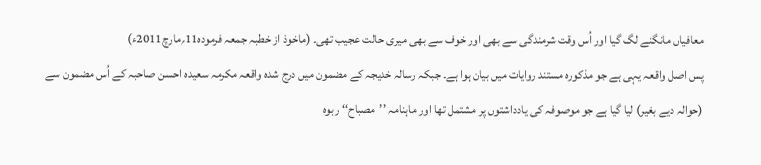معافیاں مانگنے لگ گیا اور اُس وقت شرمندگی سے بھی اور خوف سے بھی میری حالت عجیب تھی۔ (ماخوذ از خطبہ جمعہ فرمودہ11؍مارچ2011ء)
پس اصل واقعہ یہی ہے جو مذکورہ مستند روایات میں بیان ہوا ہے۔ جبکہ رسالہ خدیجہ کے مضمون میں درج شدہ واقعہ مکرمہ سعیدہ احسن صاحبہ کے اُس مضمون سے (حوالہ دیے بغیر) لیا گیا ہے جو موصوفہ کی یادداشتوں پر مشتمل تھا اور ماہنامہ ’’مصباح‘‘ ربوہ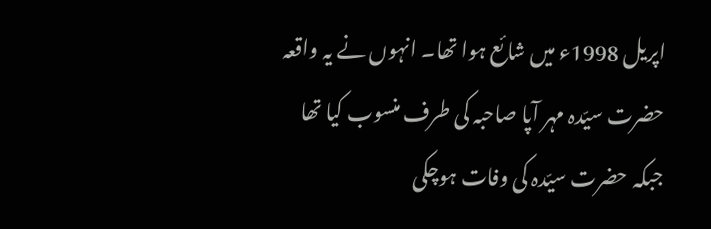اپریل 1998ء میں شائع ہوا تھا۔ انہوں نے یہ واقعہ حضرت سیّدہ مہر آپا صاحبہ کی طرف منسوب کیا تھا جبکہ حضرت سیّدہ کی وفات ہوچکی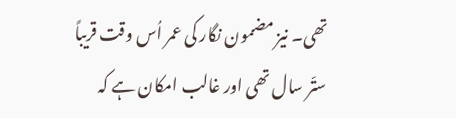تھی۔ نیز مضمون نگار کی عمر اُس وقت قریباً ستّر سال تھی اور غالب امکان ہے کہ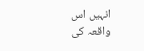انہیں اس واقعہ کی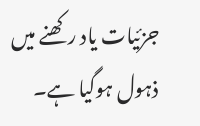جزئیات یاد رکھنے میں ذہول ہوگیا ہے۔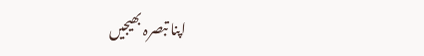اپنا تبصرہ بھیجیں